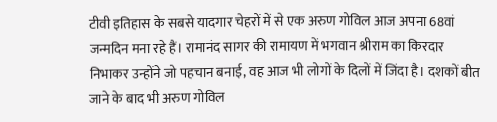टीवी इतिहास के सबसे यादगार चेहरों में से एक अरुण गोविल आज अपना 68वां जन्मदिन मना रहे हैं। रामानंद सागर की रामायण में भगवान श्रीराम का किरदार निभाकर उन्होंने जो पहचान बनाई, वह आज भी लोगों के दिलों में जिंदा है। दशकों बीत जाने के बाद भी अरुण गोविल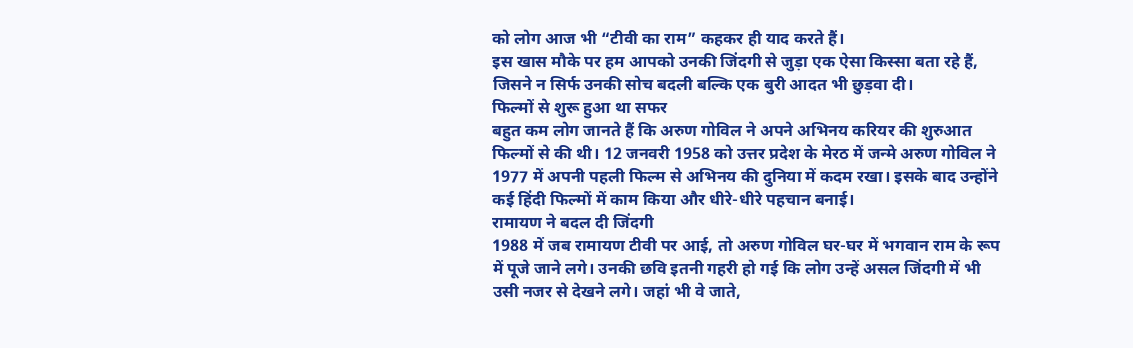को लोग आज भी “टीवी का राम” कहकर ही याद करते हैं।
इस खास मौके पर हम आपको उनकी जिंदगी से जुड़ा एक ऐसा किस्सा बता रहे हैं, जिसने न सिर्फ उनकी सोच बदली बल्कि एक बुरी आदत भी छुड़वा दी।
फिल्मों से शुरू हुआ था सफर
बहुत कम लोग जानते हैं कि अरुण गोविल ने अपने अभिनय करियर की शुरुआत फिल्मों से की थी। 12 जनवरी 1958 को उत्तर प्रदेश के मेरठ में जन्मे अरुण गोविल ने 1977 में अपनी पहली फिल्म से अभिनय की दुनिया में कदम रखा। इसके बाद उन्होंने कई हिंदी फिल्मों में काम किया और धीरे-धीरे पहचान बनाई।
रामायण ने बदल दी जिंदगी
1988 में जब रामायण टीवी पर आई, तो अरुण गोविल घर-घर में भगवान राम के रूप में पूजे जाने लगे। उनकी छवि इतनी गहरी हो गई कि लोग उन्हें असल जिंदगी में भी उसी नजर से देखने लगे। जहां भी वे जाते,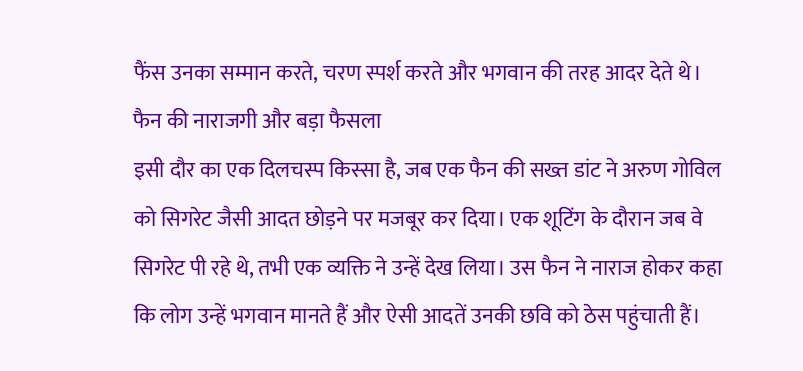फैंस उनका सम्मान करते, चरण स्पर्श करते और भगवान की तरह आदर देते थे।
फैन की नाराजगी और बड़ा फैसला
इसी दौर का एक दिलचस्प किस्सा है, जब एक फैन की सख्त डांट ने अरुण गोविल को सिगरेट जैसी आदत छोड़ने पर मजबूर कर दिया। एक शूटिंग के दौरान जब वे सिगरेट पी रहे थे, तभी एक व्यक्ति ने उन्हें देख लिया। उस फैन ने नाराज होकर कहा कि लोग उन्हें भगवान मानते हैं और ऐसी आदतें उनकी छवि को ठेस पहुंचाती हैं।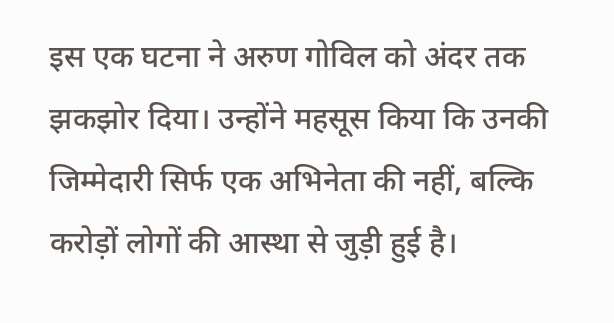इस एक घटना ने अरुण गोविल को अंदर तक झकझोर दिया। उन्होंने महसूस किया कि उनकी जिम्मेदारी सिर्फ एक अभिनेता की नहीं, बल्कि करोड़ों लोगों की आस्था से जुड़ी हुई है।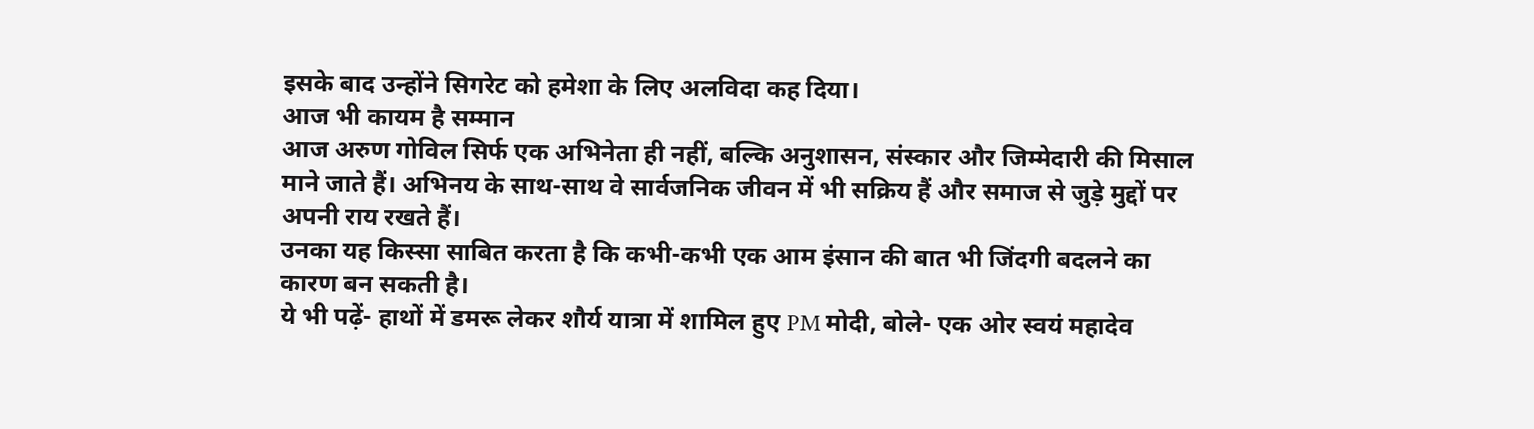इसके बाद उन्होंने सिगरेट को हमेशा के लिए अलविदा कह दिया।
आज भी कायम है सम्मान
आज अरुण गोविल सिर्फ एक अभिनेता ही नहीं, बल्कि अनुशासन, संस्कार और जिम्मेदारी की मिसाल माने जाते हैं। अभिनय के साथ-साथ वे सार्वजनिक जीवन में भी सक्रिय हैं और समाज से जुड़े मुद्दों पर अपनी राय रखते हैं।
उनका यह किस्सा साबित करता है कि कभी-कभी एक आम इंसान की बात भी जिंदगी बदलने का कारण बन सकती है।
ये भी पढ़ें- हाथों में डमरू लेकर शौर्य यात्रा में शामिल हुए PM मोदी, बोले- एक ओर स्वयं महादेव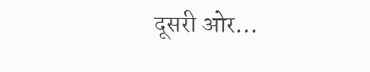दूसरी ओर…